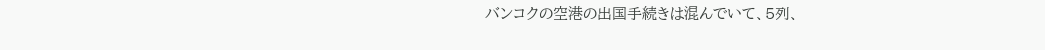バンコクの空港の出国手続きは混んでいて、5列、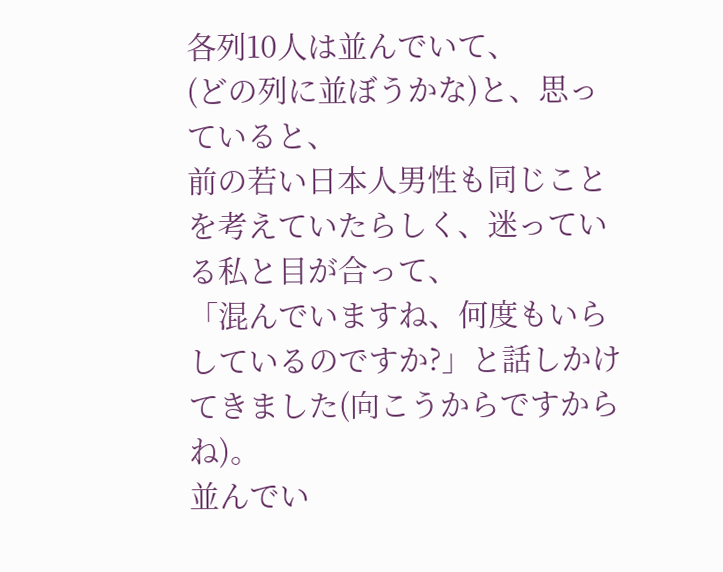各列10人は並んでいて、
(どの列に並ぼうかな)と、思っていると、
前の若い日本人男性も同じことを考えていたらしく、迷っている私と目が合って、
「混んでいますね、何度もいらしているのですか?」と話しかけてきました(向こうからですからね)。
並んでい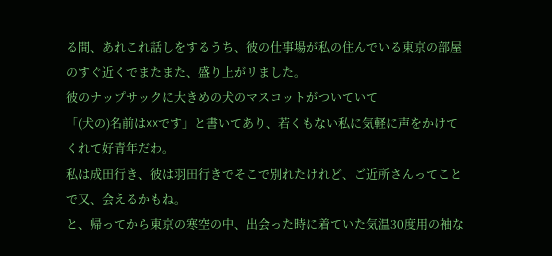る間、あれこれ話しをするうち、彼の仕事場が私の住んでいる東京の部屋のすぐ近くでまたまた、盛り上がリました。
彼のナップサックに大きめの犬のマスコットがついていて
「(犬の)名前は☓☓です」と書いてあり、若くもない私に気軽に声をかけてくれて好青年だわ。
私は成田行き、彼は羽田行きでそこで別れたけれど、ご近所さんってことで又、会えるかもね。
と、帰ってから東京の寒空の中、出会った時に着ていた気温30度用の袖な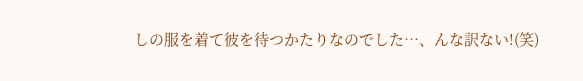しの服を着て彼を待つかたりなのでした…、んな訳ない!(笑)